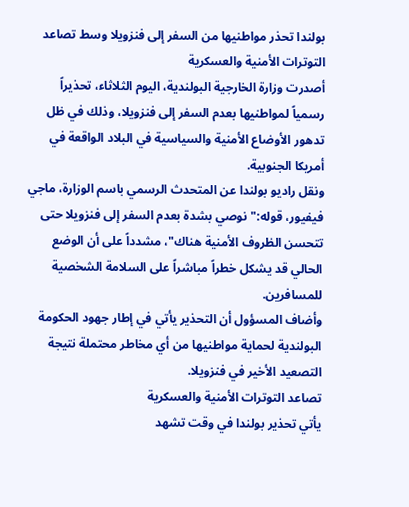بولندا تحذر مواطنيها من السفر إلى فنزويلا وسط تصاعد التوترات الأمنية والعسكرية
أصدرت وزارة الخارجية البولندية، اليوم الثلاثاء، تحذيراً رسمياً لمواطنيها بعدم السفر إلى فنزويلا، وذلك في ظل تدهور الأوضاع الأمنية والسياسية في البلاد الواقعة في أمريكا الجنوبية.
ونقل راديو بولندا عن المتحدث الرسمي باسم الوزارة، ماجي فيفيور، قوله:"نوصي بشدة بعدم السفر إلى فنزويلا حتى تتحسن الظروف الأمنية هناك"، مشدداً على أن الوضع الحالي قد يشكل خطراً مباشراً على السلامة الشخصية للمسافرين.
وأضاف المسؤول أن التحذير يأتي في إطار جهود الحكومة البولندية لحماية مواطنيها من أي مخاطر محتملة نتيجة التصعيد الأخير في فنزويلا.
تصاعد التوترات الأمنية والعسكرية
يأتي تحذير بولندا في وقت تشهد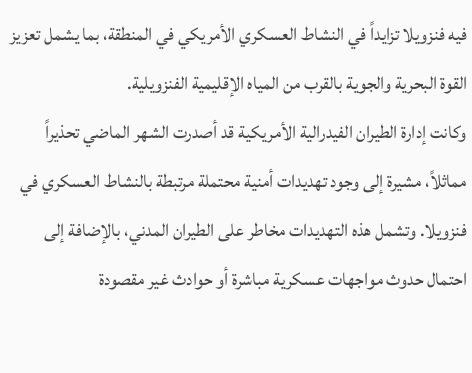فيه فنزويلا تزايداً في النشاط العسكري الأمريكي في المنطقة، بما يشمل تعزيز القوة البحرية والجوية بالقرب من المياه الإقليمية الفنزويلية.
وكانت إدارة الطيران الفيدرالية الأمريكية قد أصدرت الشهر الماضي تحذيراً مماثلاً، مشيرة إلى وجود تهديدات أمنية محتملة مرتبطة بالنشاط العسكري في فنزويلا. وتشمل هذه التهديدات مخاطر على الطيران المدني، بالإضافة إلى احتمال حدوث مواجهات عسكرية مباشرة أو حوادث غير مقصودة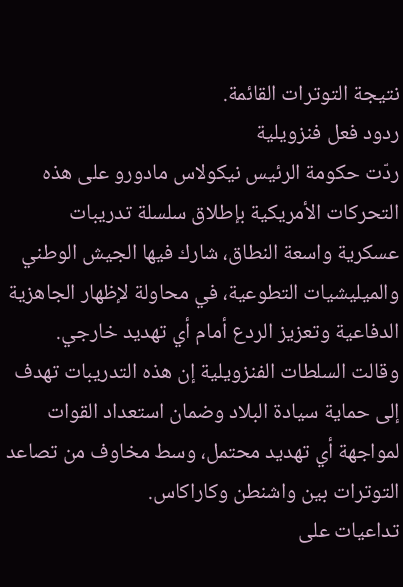نتيجة التوترات القائمة.
ردود فعل فنزويلية
ردّت حكومة الرئيس نيكولاس مادورو على هذه التحركات الأمريكية بإطلاق سلسلة تدريبات عسكرية واسعة النطاق، شارك فيها الجيش الوطني والميليشيات التطوعية، في محاولة لإظهار الجاهزية الدفاعية وتعزيز الردع أمام أي تهديد خارجي.
وقالت السلطات الفنزويلية إن هذه التدريبات تهدف إلى حماية سيادة البلاد وضمان استعداد القوات لمواجهة أي تهديد محتمل، وسط مخاوف من تصاعد التوترات بين واشنطن وكاراكاس.
تداعيات على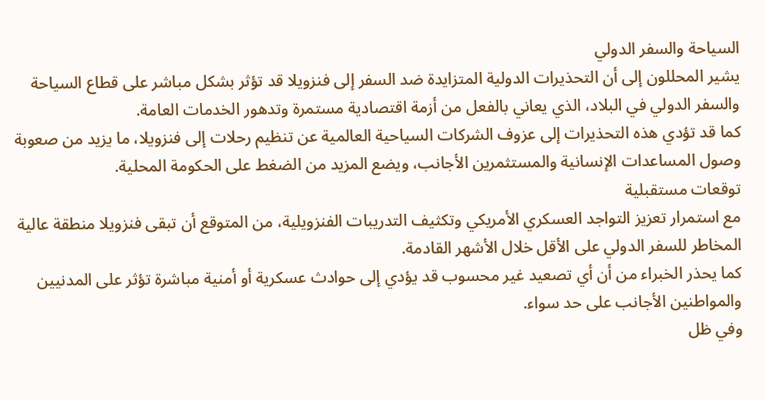السياحة والسفر الدولي
يشير المحللون إلى أن التحذيرات الدولية المتزايدة ضد السفر إلى فنزويلا قد تؤثر بشكل مباشر على قطاع السياحة والسفر الدولي في البلاد، الذي يعاني بالفعل من أزمة اقتصادية مستمرة وتدهور الخدمات العامة.
كما قد تؤدي هذه التحذيرات إلى عزوف الشركات السياحية العالمية عن تنظيم رحلات إلى فنزويلا، ما يزيد من صعوبة وصول المساعدات الإنسانية والمستثمرين الأجانب، ويضع المزيد من الضغط على الحكومة المحلية.
توقعات مستقبلية
مع استمرار تعزيز التواجد العسكري الأمريكي وتكثيف التدريبات الفنزويلية، من المتوقع أن تبقى فنزويلا منطقة عالية المخاطر للسفر الدولي على الأقل خلال الأشهر القادمة.
كما يحذر الخبراء من أن أي تصعيد غير محسوب قد يؤدي إلى حوادث عسكرية أو أمنية مباشرة تؤثر على المدنيين والمواطنين الأجانب على حد سواء.
وفي ظل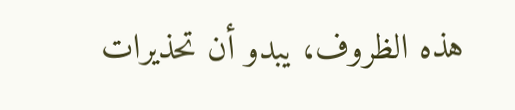هذه الظروف، يبدو أن تحذيرات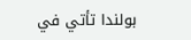بولندا تأتي في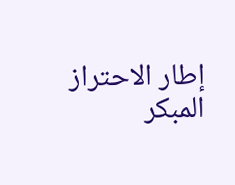إطار الاحتراز المبكر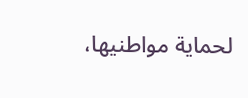لحماية مواطنيها،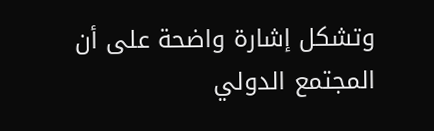وتشكل إشارة واضحة على أن المجتمع الدولي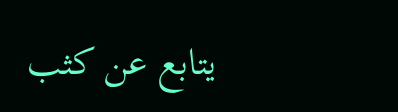يتابع عن كثب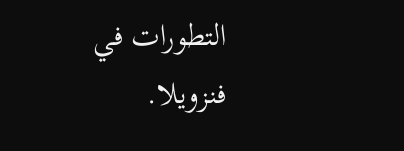التطورات في فنزويلا.